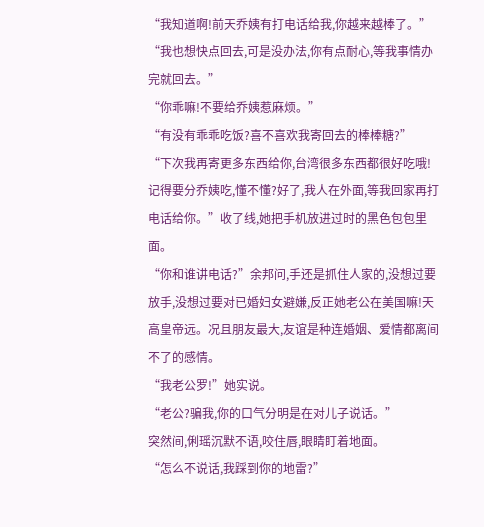“我知道啊!前天乔姨有打电话给我,你越来越棒了。”
“我也想快点回去,可是没办法,你有点耐心,等我事情办完就回去。”
“你乖嘛!不要给乔姨惹麻烦。”
“有没有乖乖吃饭?喜不喜欢我寄回去的棒棒糖?”
“下次我再寄更多东西给你,台湾很多东西都很好吃哦!记得要分乔姨吃,懂不懂?好了,我人在外面,等我回家再打电话给你。”收了线,她把手机放进过时的黑色包包里面。
“你和谁讲电话?”余邦问,手还是抓住人家的,没想过要放手,没想过要对已婚妇女避嫌,反正她老公在美国嘛!天高皇帝远。况且朋友最大,友谊是种连婚姻、爱情都离间不了的感情。
“我老公罗!”她实说。
“老公?骗我,你的口气分明是在对儿子说话。”
突然间,俐瑶沉默不语,咬住唇,眼睛盯着地面。
“怎么不说话,我踩到你的地雷?”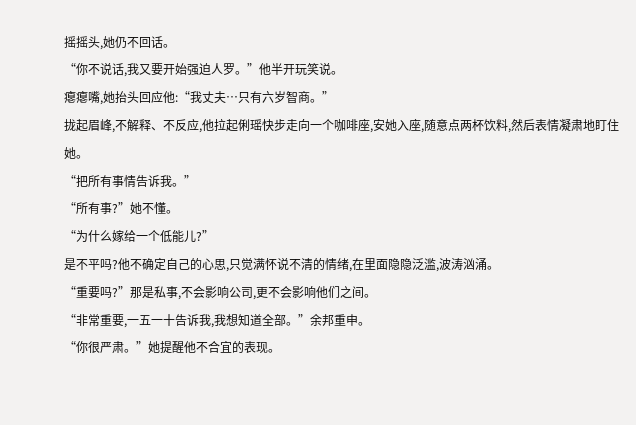摇摇头,她仍不回话。
“你不说话,我又要开始强迫人罗。”他半开玩笑说。
瘪瘪嘴,她抬头回应他:“我丈夫…只有六岁智商。”
拢起眉峰,不解释、不反应,他拉起俐瑶快步走向一个咖啡座,安她入座,随意点两杯饮料,然后表情凝肃地盯住她。
“把所有事情告诉我。”
“所有事?”她不懂。
“为什么嫁给一个低能儿?”
是不平吗?他不确定自己的心思,只觉满怀说不清的情绪,在里面隐隐泛滥,波涛汹涌。
“重要吗?”那是私事,不会影响公司,更不会影响他们之间。
“非常重要,一五一十告诉我,我想知道全部。”余邦重申。
“你很严肃。”她提醒他不合宜的表现。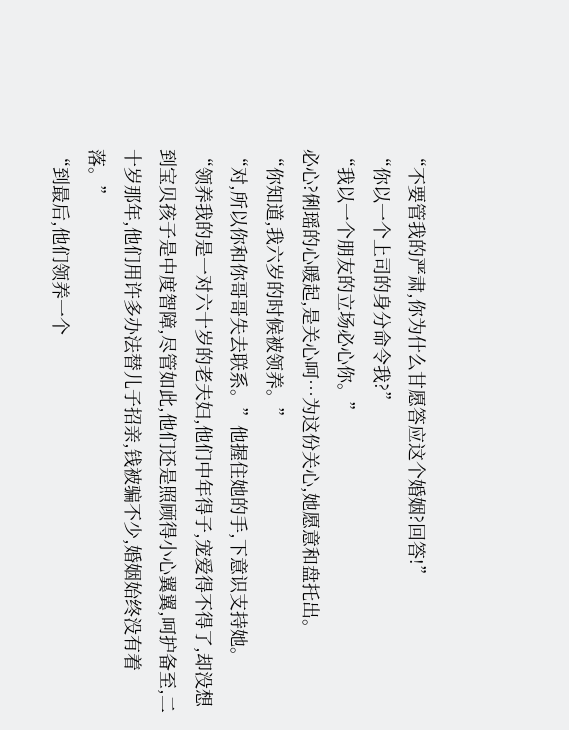“不要管我的严肃,你为什么甘愿答应这个婚姻?回答!”
“你以一个上司的身分命令我?”
“我以一个朋友的立场必心你。”
必心?俐瑶的心暖起,是关心呵…为这份关心,她愿意和盘托出。
“你知道,我六岁的时候被领养。”
“对,所以你和你哥哥失去联系。”他握住她的手,下意识支持她。
“领养我的是一对六十岁的老夫妇,他们中年得子,宠爱得不得了,却没想到宝贝孩子是中度智障,尽管如此,他们还是照顾得小心翼翼,呵护备至,二十岁那年,他们用许多办法替儿子招亲,钱被骗不少,婚姻始终没有着落。”
“到最后,他们领养一个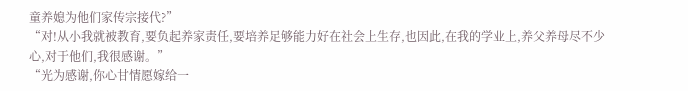童养媳为他们家传宗接代?”
“对!从小我就被教育,要负起养家责任,要培养足够能力好在社会上生存,也因此,在我的学业上,养父养母尽不少心,对于他们,我很感谢。”
“光为感谢,你心甘情愿嫁给一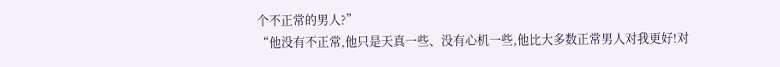个不正常的男人?”
“他没有不正常,他只是天真一些、没有心机一些,他比大多数正常男人对我更好!对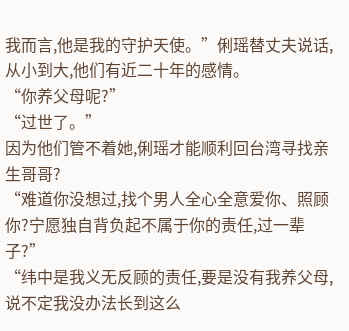我而言,他是我的守护天使。”俐瑶替丈夫说话,从小到大,他们有近二十年的感情。
“你养父母呢?”
“过世了。”
因为他们管不着她,俐瑶才能顺利回台湾寻找亲生哥哥?
“难道你没想过,找个男人全心全意爱你、照顾你?宁愿独自背负起不属于你的责任,过一辈子?”
“纬中是我义无反顾的责任,要是没有我养父母,说不定我没办法长到这么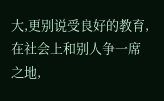大,更别说受良好的教育,在社会上和别人争一席之地,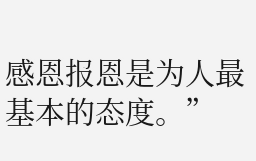感恩报恩是为人最基本的态度。”